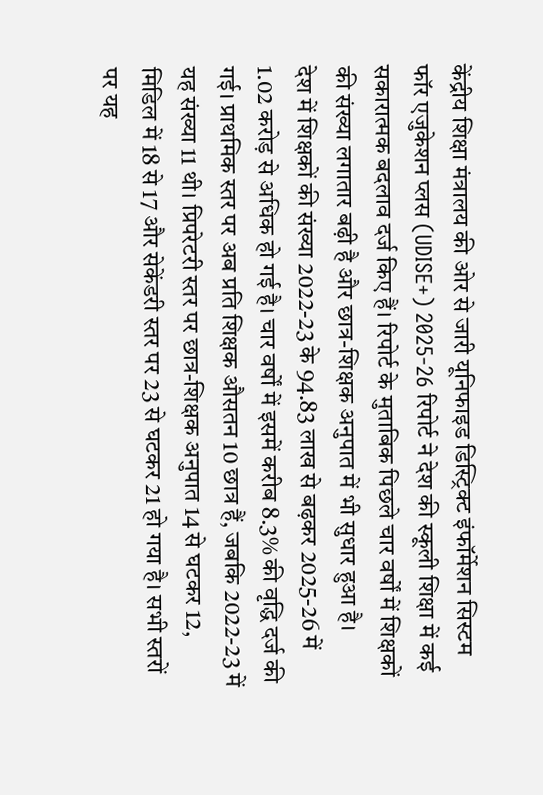केंद्रीय शिक्षा मंत्रालय की ओर से जारी यूनिफाइड डिस्ट्रिक्ट इंफॉर्मेशन सिस्टम फॉर एजुकेशन प्लस (UDISE+) 2025-26 रिपोर्ट ने देश की स्कूली शिक्षा में कई सकारात्मक बदलाव दर्ज किए हैं। रिपोर्ट के मुताबिक पिछले चार वर्षों में शिक्षकों की संख्या लगातार बढ़ी है और छात्र-शिक्षक अनुपात में भी सुधार हुआ है।
देश में शिक्षकों की संख्या 2022-23 के 94.83 लाख से बढ़कर 2025-26 में 1.02 करोड़ से अधिक हो गई है। चार वर्षों में इसमें करीब 8.3% की वृद्धि दर्ज की गई। प्राथमिक स्तर पर अब प्रति शिक्षक औसतन 10 छात्र हैं, जबकि 2022-23 में यह संख्या 11 थी। प्रिपरेटरी स्तर पर छात्र-शिक्षक अनुपात 14 से घटकर 12, मिडिल में 18 से 17 और सेकेंडरी स्तर पर 23 से घटकर 21 हो गया है। सभी स्तरों पर यह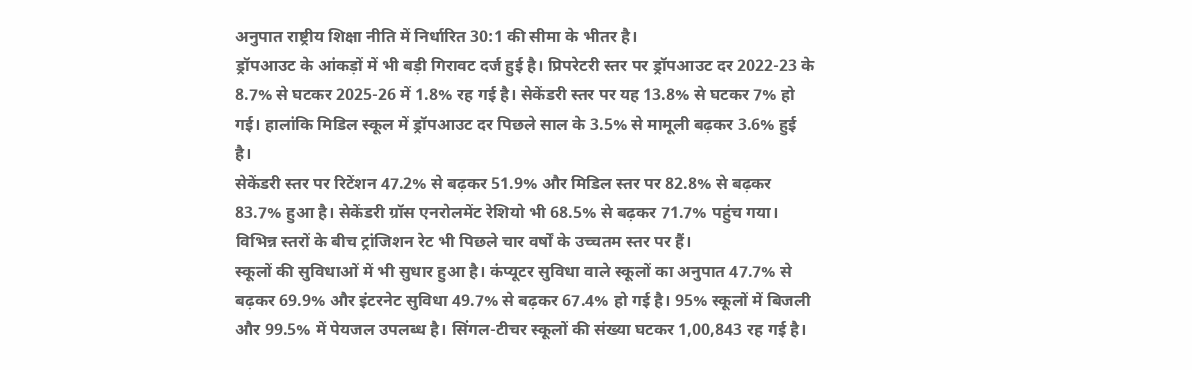अनुपात राष्ट्रीय शिक्षा नीति में निर्धारित 30:1 की सीमा के भीतर है।
ड्रॉपआउट के आंकड़ों में भी बड़ी गिरावट दर्ज हुई है। प्रिपरेटरी स्तर पर ड्रॉपआउट दर 2022-23 के 8.7% से घटकर 2025-26 में 1.8% रह गई है। सेकेंडरी स्तर पर यह 13.8% से घटकर 7% हो गई। हालांकि मिडिल स्कूल में ड्रॉपआउट दर पिछले साल के 3.5% से मामूली बढ़कर 3.6% हुई है।
सेकेंडरी स्तर पर रिटेंशन 47.2% से बढ़कर 51.9% और मिडिल स्तर पर 82.8% से बढ़कर 83.7% हुआ है। सेकेंडरी ग्रॉस एनरोलमेंट रेशियो भी 68.5% से बढ़कर 71.7% पहुंच गया। विभिन्न स्तरों के बीच ट्रांजिशन रेट भी पिछले चार वर्षों के उच्चतम स्तर पर हैं।
स्कूलों की सुविधाओं में भी सुधार हुआ है। कंप्यूटर सुविधा वाले स्कूलों का अनुपात 47.7% से बढ़कर 69.9% और इंटरनेट सुविधा 49.7% से बढ़कर 67.4% हो गई है। 95% स्कूलों में बिजली और 99.5% में पेयजल उपलब्ध है। सिंगल-टीचर स्कूलों की संख्या घटकर 1,00,843 रह गई है।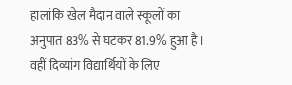हालांकि खेल मैदान वाले स्कूलों का अनुपात 83% से घटकर 81.9% हुआ है। वहीं दिव्यांग विद्यार्थियों के लिए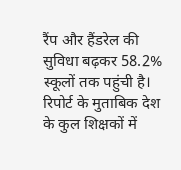रैंप और हैंडरेल की सुविधा बढ़कर 58.2% स्कूलों तक पहुंची है। रिपोर्ट के मुताबिक देश के कुल शिक्षकों में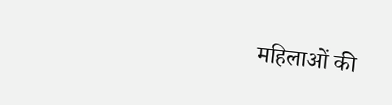महिलाओं की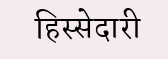हिस्सेदारी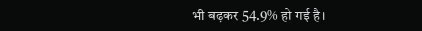भी बढ़कर 54.9% हो गई है।